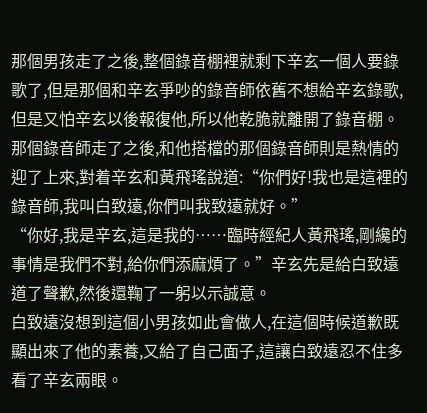那個男孩走了之後,整個錄音棚裡就剩下辛玄一個人要錄歌了,但是那個和辛玄爭吵的錄音師依舊不想給辛玄錄歌,但是又怕辛玄以後報復他,所以他乾脆就離開了錄音棚。
那個錄音師走了之後,和他搭檔的那個錄音師則是熱情的迎了上來,對着辛玄和黃飛瑤說道:“你們好!我也是這裡的錄音師,我叫白致遠,你們叫我致遠就好。”
“你好,我是辛玄,這是我的……臨時經紀人黃飛瑤,剛纔的事情是我們不對,給你們添麻煩了。”辛玄先是給白致遠道了聲歉,然後還鞠了一躬以示誠意。
白致遠沒想到這個小男孩如此會做人,在這個時候道歉既顯出來了他的素養,又給了自己面子,這讓白致遠忍不住多看了辛玄兩眼。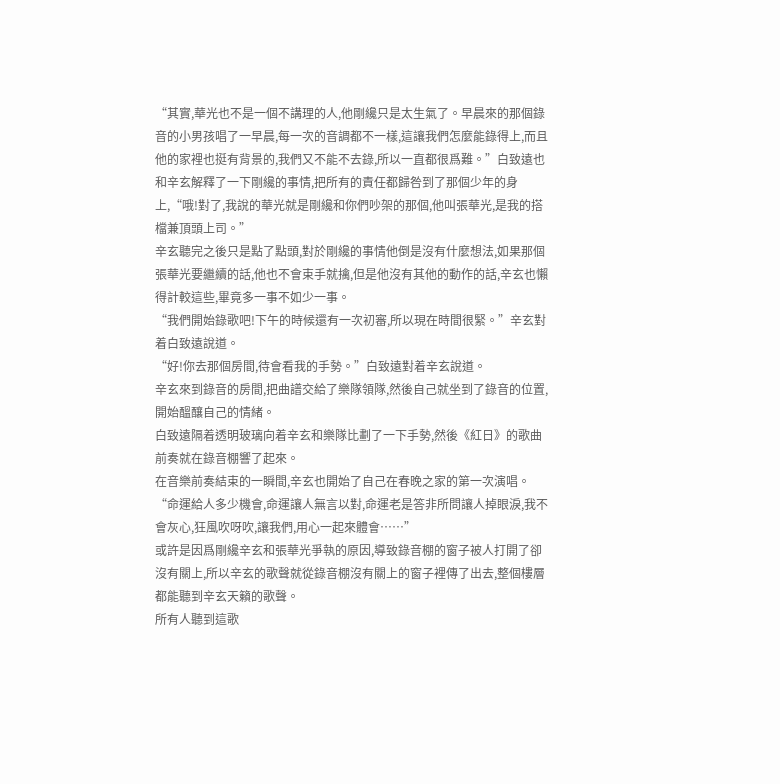“其實,華光也不是一個不講理的人,他剛纔只是太生氣了。早晨來的那個錄音的小男孩唱了一早晨,每一次的音調都不一樣,這讓我們怎麼能錄得上,而且他的家裡也挺有背景的,我們又不能不去錄,所以一直都很爲難。”白致遠也和辛玄解釋了一下剛纔的事情,把所有的責任都歸咎到了那個少年的身上,“哦!對了,我說的華光就是剛纔和你們吵架的那個,他叫張華光,是我的搭檔兼頂頭上司。”
辛玄聽完之後只是點了點頭,對於剛纔的事情他倒是沒有什麼想法,如果那個張華光要繼續的話,他也不會束手就擒,但是他沒有其他的動作的話,辛玄也懶得計較這些,畢竟多一事不如少一事。
“我們開始錄歌吧!下午的時候還有一次初審,所以現在時間很緊。”辛玄對着白致遠說道。
“好!你去那個房間,待會看我的手勢。”白致遠對着辛玄說道。
辛玄來到錄音的房間,把曲譜交給了樂隊領隊,然後自己就坐到了錄音的位置,開始醞釀自己的情緒。
白致遠隔着透明玻璃向着辛玄和樂隊比劃了一下手勢,然後《紅日》的歌曲前奏就在錄音棚響了起來。
在音樂前奏結束的一瞬間,辛玄也開始了自己在春晚之家的第一次演唱。
“命運給人多少機會,命運讓人無言以對,命運老是答非所問讓人掉眼淚,我不會灰心,狂風吹呀吹,讓我們,用心一起來體會……”
或許是因爲剛纔辛玄和張華光爭執的原因,導致錄音棚的窗子被人打開了卻沒有關上,所以辛玄的歌聲就從錄音棚沒有關上的窗子裡傳了出去,整個樓層都能聽到辛玄天籟的歌聲。
所有人聽到這歌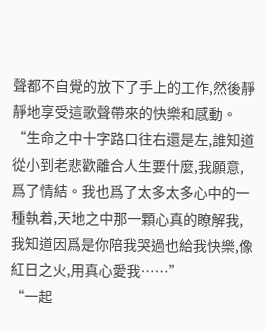聲都不自覺的放下了手上的工作,然後靜靜地享受這歌聲帶來的快樂和感動。
“生命之中十字路口往右還是左,誰知道從小到老悲歡離合人生要什麼,我願意,爲了情結。我也爲了太多太多心中的一種執着,天地之中那一顆心真的瞭解我,我知道因爲是你陪我哭過也給我快樂,像紅日之火,用真心愛我……”
“一起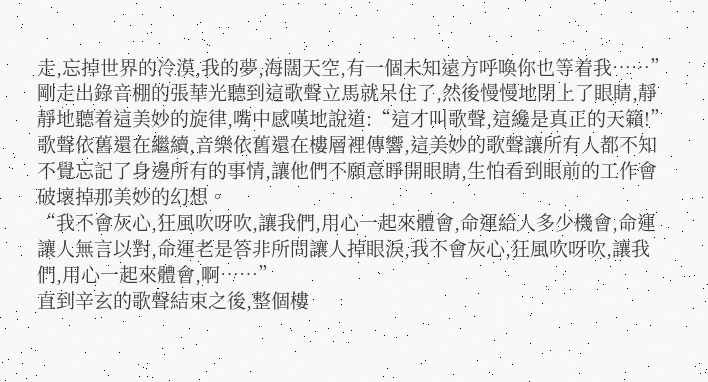走,忘掉世界的冷漠,我的夢,海闊天空,有一個未知遠方呼喚你也等着我……”
剛走出錄音棚的張華光聽到這歌聲立馬就呆住了,然後慢慢地閉上了眼睛,靜靜地聽着這美妙的旋律,嘴中感嘆地說道:“這才叫歌聲,這纔是真正的天籟!”
歌聲依舊還在繼續,音樂依舊還在樓層裡傳響,這美妙的歌聲讓所有人都不知不覺忘記了身邊所有的事情,讓他們不願意睜開眼睛,生怕看到眼前的工作會破壞掉那美妙的幻想。
“我不會灰心,狂風吹呀吹,讓我們,用心一起來體會,命運給人多少機會,命運讓人無言以對,命運老是答非所問讓人掉眼淚,我不會灰心,狂風吹呀吹,讓我們,用心一起來體會,啊……”
直到辛玄的歌聲結束之後,整個樓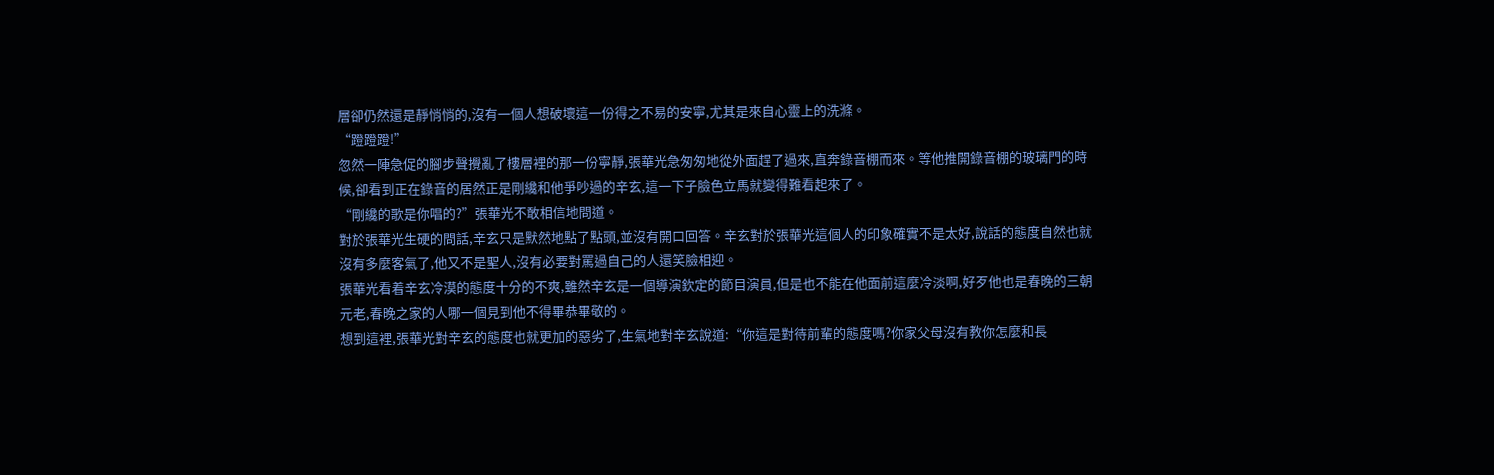層卻仍然還是靜悄悄的,沒有一個人想破壞這一份得之不易的安寧,尤其是來自心靈上的洗滌。
“蹬蹬蹬!”
忽然一陣急促的腳步聲攪亂了樓層裡的那一份寧靜,張華光急匆匆地從外面趕了過來,直奔錄音棚而來。等他推開錄音棚的玻璃門的時候,卻看到正在錄音的居然正是剛纔和他爭吵過的辛玄,這一下子臉色立馬就變得難看起來了。
“剛纔的歌是你唱的?”張華光不敢相信地問道。
對於張華光生硬的問話,辛玄只是默然地點了點頭,並沒有開口回答。辛玄對於張華光這個人的印象確實不是太好,說話的態度自然也就沒有多麼客氣了,他又不是聖人,沒有必要對罵過自己的人還笑臉相迎。
張華光看着辛玄冷漠的態度十分的不爽,雖然辛玄是一個導演欽定的節目演員,但是也不能在他面前這麼冷淡啊,好歹他也是春晚的三朝元老,春晚之家的人哪一個見到他不得畢恭畢敬的。
想到這裡,張華光對辛玄的態度也就更加的惡劣了,生氣地對辛玄說道:“你這是對待前輩的態度嗎?你家父母沒有教你怎麼和長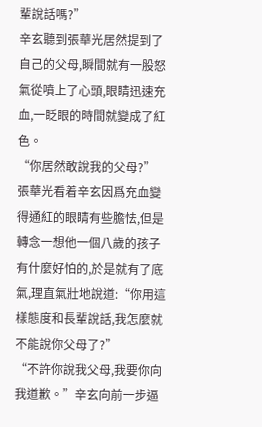輩說話嗎?”
辛玄聽到張華光居然提到了自己的父母,瞬間就有一股怒氣從噴上了心頭,眼睛迅速充血,一眨眼的時間就變成了紅色。
“你居然敢說我的父母?”
張華光看着辛玄因爲充血變得通紅的眼睛有些膽怯,但是轉念一想他一個八歲的孩子有什麼好怕的,於是就有了底氣,理直氣壯地說道:“你用這樣態度和長輩說話,我怎麼就不能說你父母了?”
“不許你說我父母,我要你向我道歉。”辛玄向前一步逼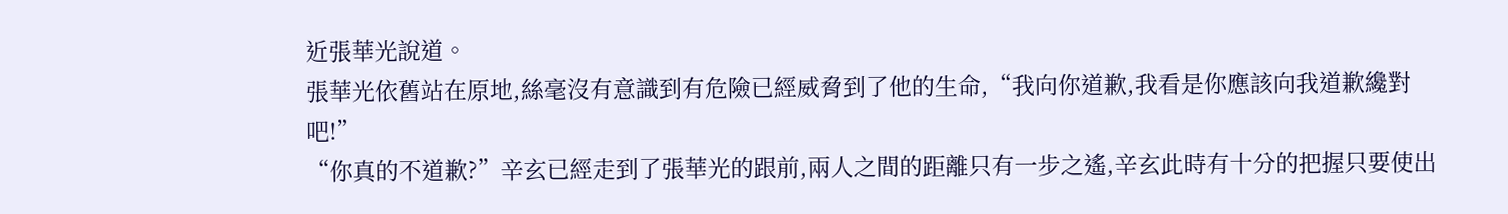近張華光說道。
張華光依舊站在原地,絲毫沒有意識到有危險已經威脅到了他的生命,“我向你道歉,我看是你應該向我道歉纔對吧!”
“你真的不道歉?”辛玄已經走到了張華光的跟前,兩人之間的距離只有一步之遙,辛玄此時有十分的把握只要使出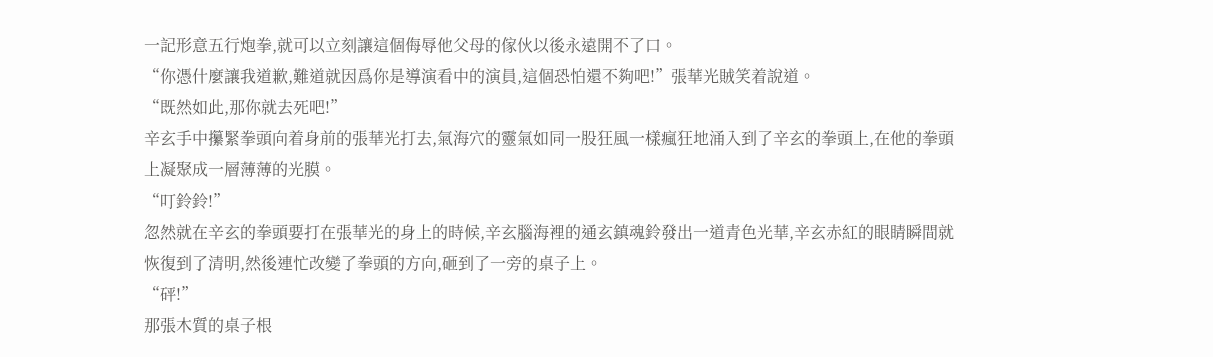一記形意五行炮拳,就可以立刻讓這個侮辱他父母的傢伙以後永遠開不了口。
“你憑什麼讓我道歉,難道就因爲你是導演看中的演員,這個恐怕還不夠吧!”張華光賊笑着說道。
“既然如此,那你就去死吧!”
辛玄手中攥緊拳頭向着身前的張華光打去,氣海穴的靈氣如同一股狂風一樣瘋狂地涌入到了辛玄的拳頭上,在他的拳頭上凝聚成一層薄薄的光膜。
“叮鈴鈴!”
忽然就在辛玄的拳頭要打在張華光的身上的時候,辛玄腦海裡的通玄鎮魂鈴發出一道青色光華,辛玄赤紅的眼睛瞬間就恢復到了清明,然後連忙改變了拳頭的方向,砸到了一旁的桌子上。
“砰!”
那張木質的桌子根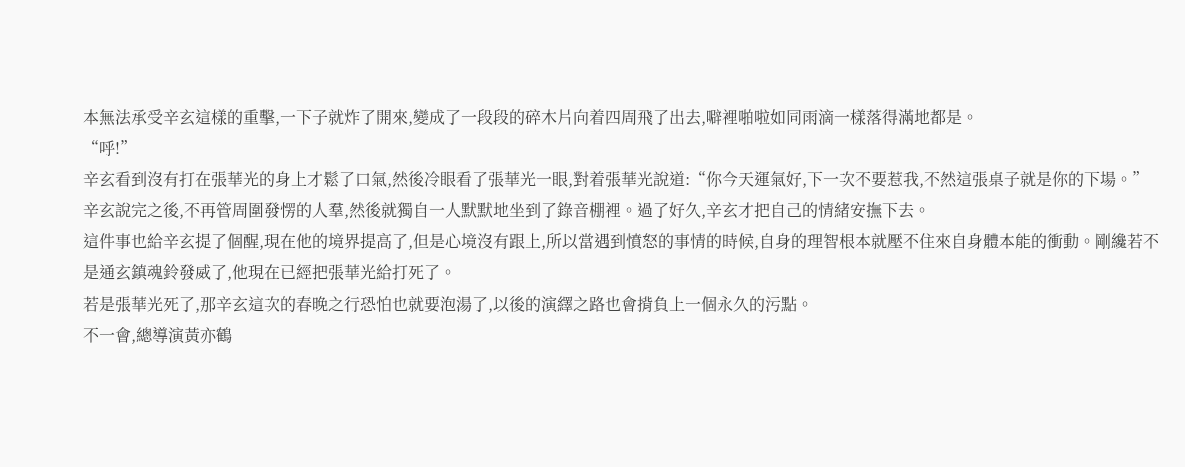本無法承受辛玄這樣的重擊,一下子就炸了開來,變成了一段段的碎木片向着四周飛了出去,噼裡啪啦如同雨滴一樣落得滿地都是。
“呼!”
辛玄看到沒有打在張華光的身上才鬆了口氣,然後冷眼看了張華光一眼,對着張華光說道:“你今天運氣好,下一次不要惹我,不然這張桌子就是你的下場。”
辛玄說完之後,不再管周圍發愣的人羣,然後就獨自一人默默地坐到了錄音棚裡。過了好久,辛玄才把自己的情緒安撫下去。
這件事也給辛玄提了個醒,現在他的境界提高了,但是心境沒有跟上,所以當遇到憤怒的事情的時候,自身的理智根本就壓不住來自身體本能的衝動。剛纔若不是通玄鎮魂鈴發威了,他現在已經把張華光給打死了。
若是張華光死了,那辛玄這次的春晚之行恐怕也就要泡湯了,以後的演繹之路也會揹負上一個永久的污點。
不一會,總導演黃亦鶴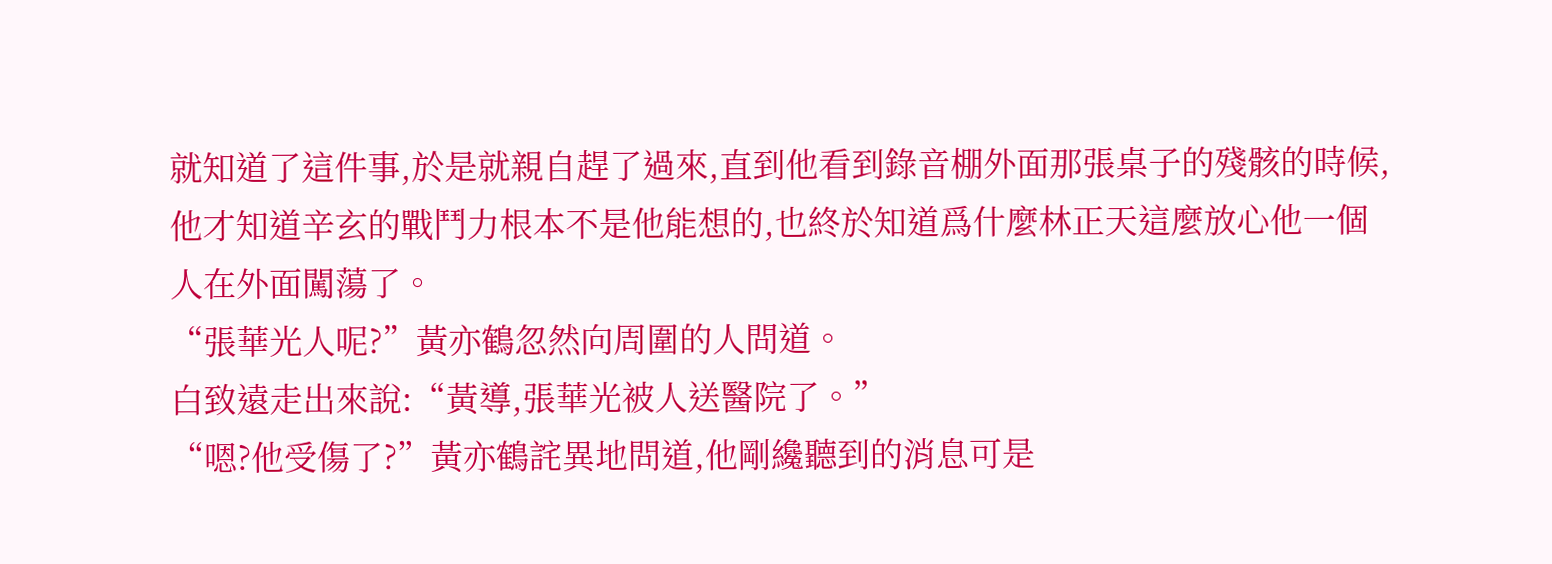就知道了這件事,於是就親自趕了過來,直到他看到錄音棚外面那張桌子的殘骸的時候,他才知道辛玄的戰鬥力根本不是他能想的,也終於知道爲什麼林正天這麼放心他一個人在外面闖蕩了。
“張華光人呢?”黃亦鶴忽然向周圍的人問道。
白致遠走出來說:“黃導,張華光被人送醫院了。”
“嗯?他受傷了?”黃亦鶴詫異地問道,他剛纔聽到的消息可是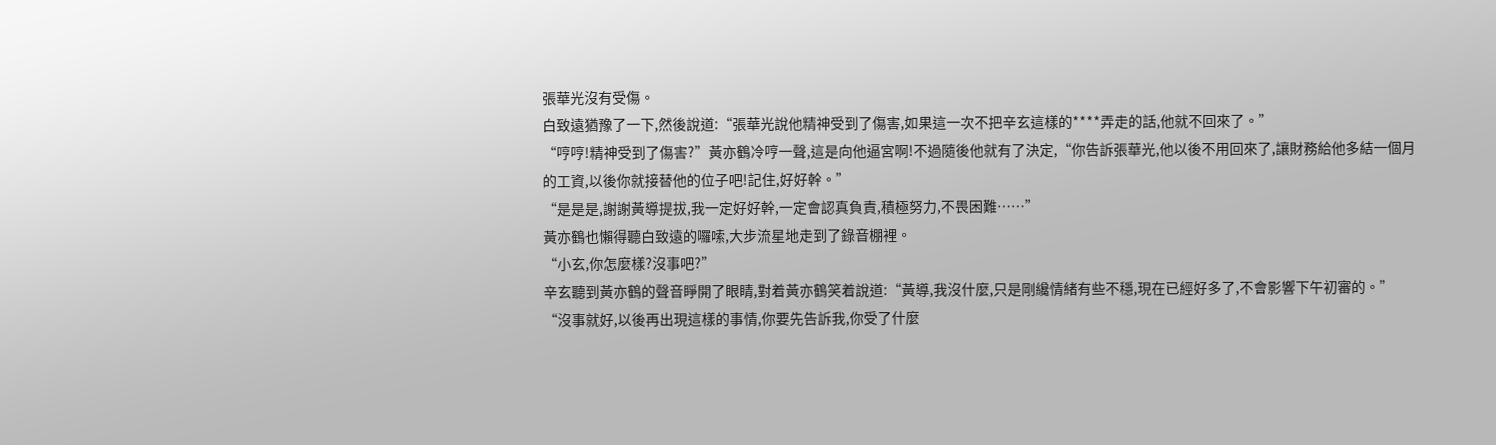張華光沒有受傷。
白致遠猶豫了一下,然後說道:“張華光說他精神受到了傷害,如果這一次不把辛玄這樣的****弄走的話,他就不回來了。”
“哼哼!精神受到了傷害?”黃亦鶴冷哼一聲,這是向他逼宮啊!不過隨後他就有了決定,“你告訴張華光,他以後不用回來了,讓財務給他多結一個月的工資,以後你就接替他的位子吧!記住,好好幹。”
“是是是,謝謝黃導提拔,我一定好好幹,一定會認真負責,積極努力,不畏困難……”
黃亦鶴也懶得聽白致遠的囉嗦,大步流星地走到了錄音棚裡。
“小玄,你怎麼樣?沒事吧?”
辛玄聽到黃亦鶴的聲音睜開了眼睛,對着黃亦鶴笑着說道:“黃導,我沒什麼,只是剛纔情緒有些不穩,現在已經好多了,不會影響下午初審的。”
“沒事就好,以後再出現這樣的事情,你要先告訴我,你受了什麼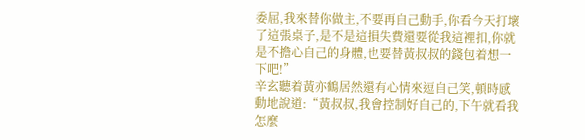委屈,我來替你做主,不要再自己動手,你看今天打壞了這張桌子,是不是這損失費還要從我這裡扣,你就是不擔心自己的身體,也要替黃叔叔的錢包着想一下吧!”
辛玄聽着黃亦鶴居然還有心情來逗自己笑,頓時感動地說道:“黃叔叔,我會控制好自己的,下午就看我怎麼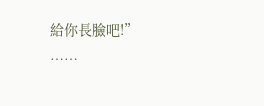給你長臉吧!”
……